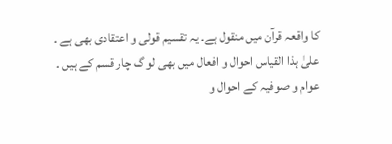کا واقعہ قرآن میں منقول ہے۔ یہ تقسیم قولی و اعتقادی بھی ہے ۔ علیٰ ہذا القیاس احوال و افعال میں بھی لو گ چار قسم کے ہیں ۔
عوام و صوفیہ کے احوال و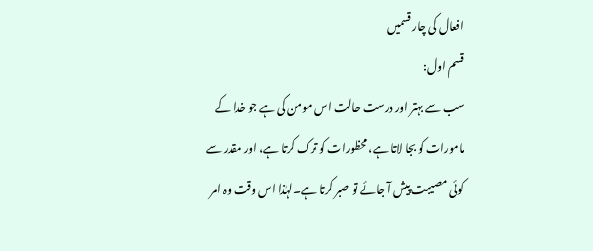افعال کی چار قسمیں
قسم اول:
سب سے بہتر اور درست حالت اس مومن کی ہے جو خدا کے مامورات کو بجا لاتا ہے، محظورات کو ترک کرتا ہے، اور مقدر سے کوئی مصیبت پیش آ جائے تو صبر کرتا ہے۔لہٰذا اس وقت وہ امر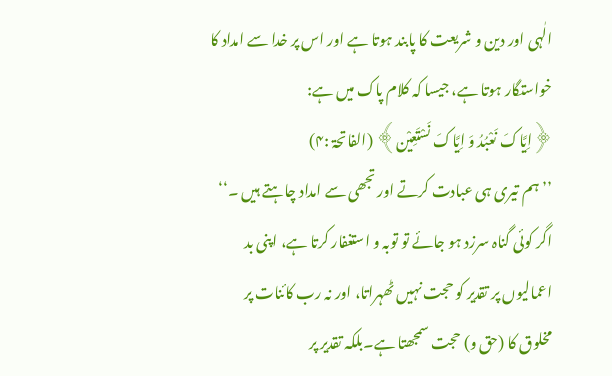الٰہی اور دین و شریعت کا پابند ہوتا ہے اور اس پر خدا سے امداد کا خواستگار ہوتا ہے، جیسا کہ کلام پاک میں ہے:
﴿اِیَّاکَ نَعْبُدُ وَ اِیَّاکَ نَسْتَعِیْن﴾ (الفاتحۃ :۴)
’’ ہم تیری ہی عبادت کرتے اور تجھی سے امداد چاہتے ہیں ۔‘‘
اگر کوئی گناہ سرزد ہو جائے تو توبہ و استغفار کرتا ہے، اپنی بد اعمالیوں پر تقدیر کو حجت نہیں ٹھہراتا، اور نہ رب کائنات پر مخلوق کا (حق و) حجت سمجھتا ہے۔بلکہ تقدیر پر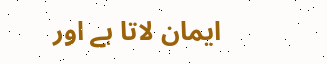ایمان لاتا ہے اور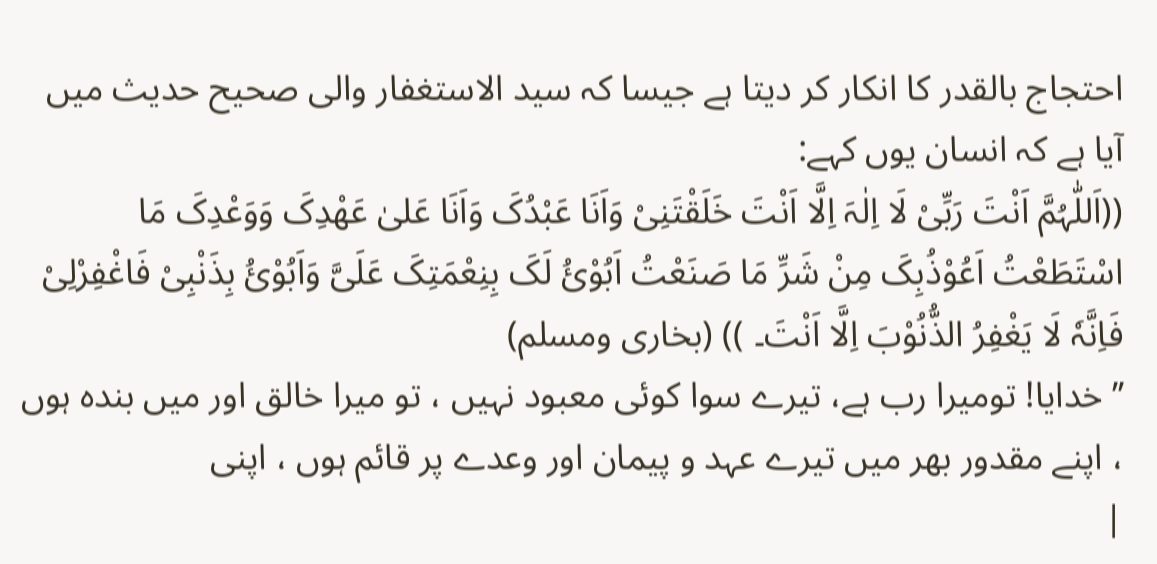احتجاج بالقدر کا انکار کر دیتا ہے جیسا کہ سید الاستغفار والی صحیح حدیث میں آیا ہے کہ انسان یوں کہے:
((اَللّٰہُمَّ اَنْتَ رَبِّیْ لَا اِلٰہَ اِلَّا اَنْتَ خَلَقْتَنِیْ وَاَنَا عَبْدُکَ وَاَنَا عَلیٰ عَھْدِکَ وَوَعْدِکَ مَا اسْتَطَعْتُ اَعُوْذُبِکَ مِنْ شَرِّ مَا صَنَعْتُ اَبُوْئُ لَکَ بِنِعْمَتِکَ عَلَیَّ وَاَبُوْئُ بِذَنْبِیْ فَاغْفِرْلِیْ فَاِنَّہٗ لَا یَغْفِرُ الذُّنُوْبَ اِلَّا اَنْتَ۔ )) (بخاری ومسلم)
’’خدایا! تومیرا رب ہے، تیرے سوا کوئی معبود نہیں ، تو میرا خالق اور میں بندہ ہوں ، اپنے مقدور بھر میں تیرے عہد و پیمان اور وعدے پر قائم ہوں ، اپنی
|